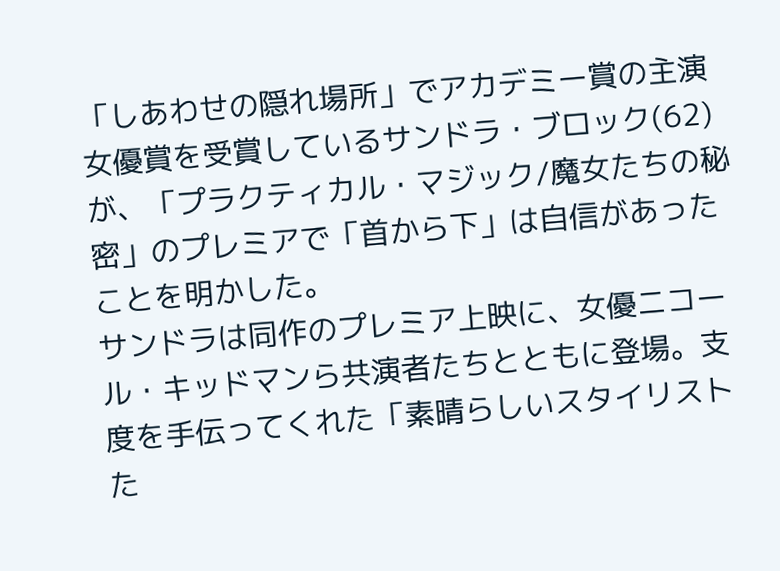「しあわせの隠れ場所」でアカデミー賞の主演女優賞を受賞しているサンドラ・ブロック(62)が、「プラクティカル・マジック/魔女たちの秘密」のプレミアで「首から下」は自信があったことを明かした。
サンドラは同作のプレミア上映に、女優ニコール・キッドマンら共演者たちとともに登場。支度を手伝ってくれた「素晴らしいスタイリストた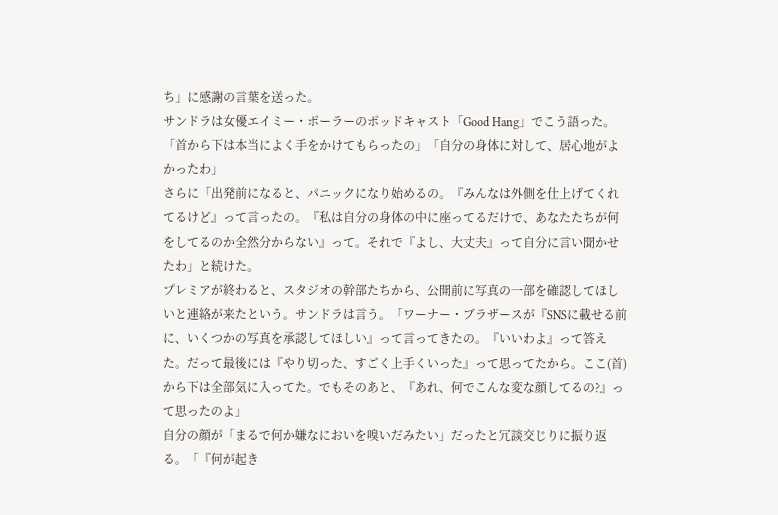ち」に感謝の言葉を送った。
サンドラは女優エイミー・ポーラーのポッドキャスト「Good Hang」でこう語った。「首から下は本当によく手をかけてもらったの」「自分の身体に対して、居心地がよかったわ」
さらに「出発前になると、パニックになり始めるの。『みんなは外側を仕上げてくれてるけど』って言ったの。『私は自分の身体の中に座ってるだけで、あなたたちが何をしてるのか全然分からない』って。それで『よし、大丈夫』って自分に言い聞かせたわ」と続けた。
プレミアが終わると、スタジオの幹部たちから、公開前に写真の一部を確認してほしいと連絡が来たという。サンドラは言う。「ワーナー・ブラザースが『SNSに載せる前に、いくつかの写真を承認してほしい』って言ってきたの。『いいわよ』って答えた。だって最後には『やり切った、すごく上手くいった』って思ってたから。ここ(首)から下は全部気に入ってた。でもそのあと、『あれ、何でこんな変な顔してるの?』って思ったのよ」
自分の顔が「まるで何か嫌なにおいを嗅いだみたい」だったと冗談交じりに振り返る。「『何が起き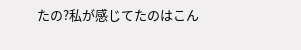たの?私が感じてたのはこん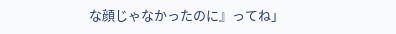な顔じゃなかったのに』ってね」